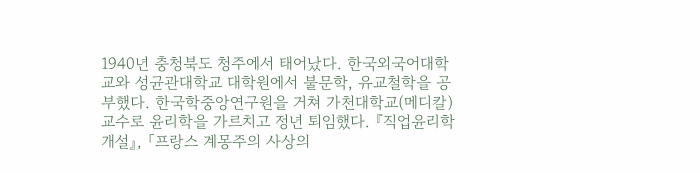1940년 충청북도 청주에서 태어났다. 한국외국어대학교와 성균관대학교 대학원에서 불문학, 유교철학을 공부했다. 한국학중앙연구원을 거쳐 가천대학교(메디칼) 교수로 윤리학을 가르치고 정년 퇴임했다. 『직업윤리학개설』, 「프랑스 계몽주의 사상의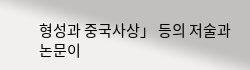형성과 중국사상」 등의 저술과 논문이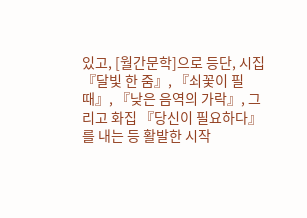있고, [월간문학]으로 등단, 시집 『달빛 한 줌』, 『쇠꽃이 필 때』, 『낮은 음역의 가락』, 그리고 화집 『당신이 필요하다』를 내는 등 활발한 시작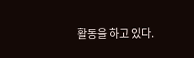활동을 하고 있다.